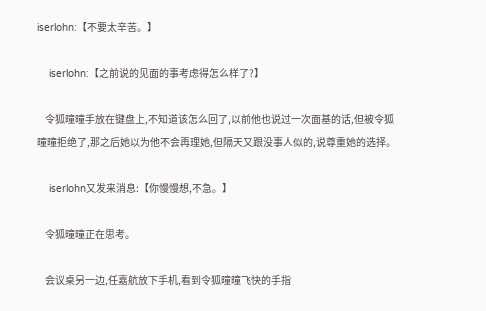iserlohn:【不要太辛苦。】

    iserlohn:【之前说的见面的事考虑得怎么样了?】

    令狐曈曈手放在键盘上,不知道该怎么回了,以前他也说过一次面基的话,但被令狐曈曈拒绝了,那之后她以为他不会再理她,但隔天又跟没事人似的,说尊重她的选择。

    iserlohn又发来消息:【你慢慢想,不急。】

    令狐曈曈正在思考。

    会议桌另一边,任嘉航放下手机,看到令狐曈曈飞快的手指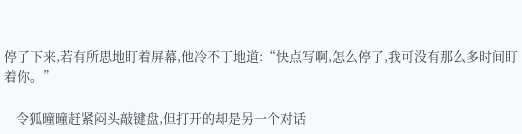停了下来,若有所思地盯着屏幕,他冷不丁地道:“快点写啊,怎么停了,我可没有那么多时间盯着你。”

    令狐曈曈赶紧闷头敲键盘,但打开的却是另一个对话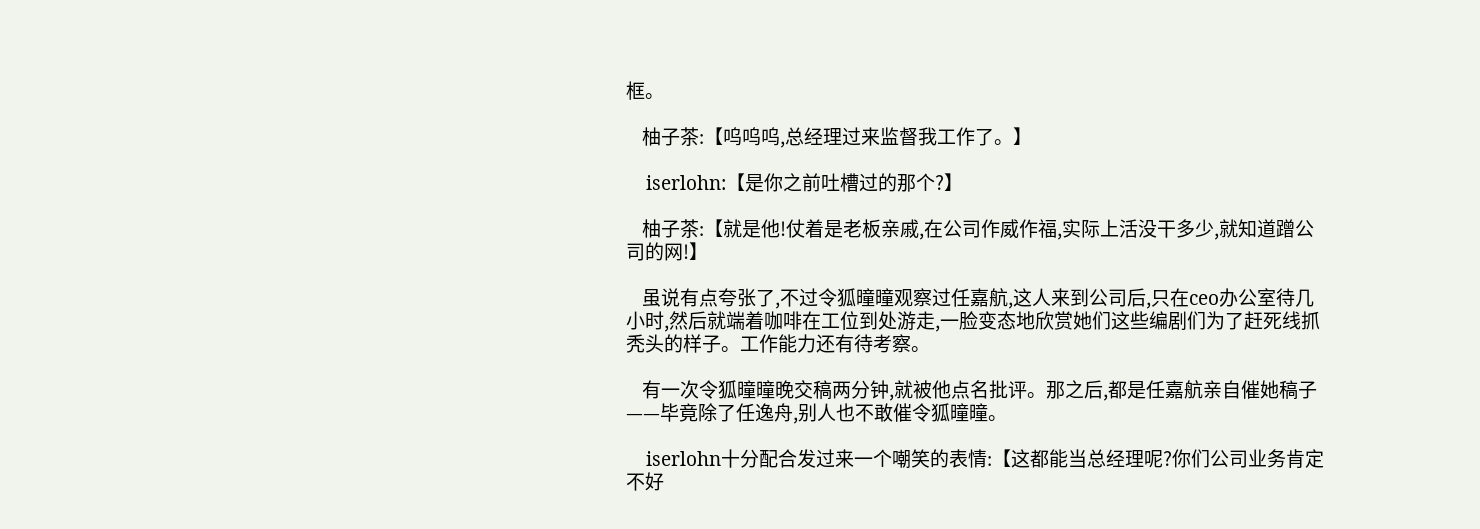框。

    柚子茶:【呜呜呜,总经理过来监督我工作了。】

    iserlohn:【是你之前吐槽过的那个?】

    柚子茶:【就是他!仗着是老板亲戚,在公司作威作福,实际上活没干多少,就知道蹭公司的网!】

    虽说有点夸张了,不过令狐曈曈观察过任嘉航,这人来到公司后,只在ceo办公室待几小时,然后就端着咖啡在工位到处游走,一脸变态地欣赏她们这些编剧们为了赶死线抓秃头的样子。工作能力还有待考察。

    有一次令狐曈曈晚交稿两分钟,就被他点名批评。那之后,都是任嘉航亲自催她稿子——毕竟除了任逸舟,别人也不敢催令狐曈曈。

    iserlohn十分配合发过来一个嘲笑的表情:【这都能当总经理呢?你们公司业务肯定不好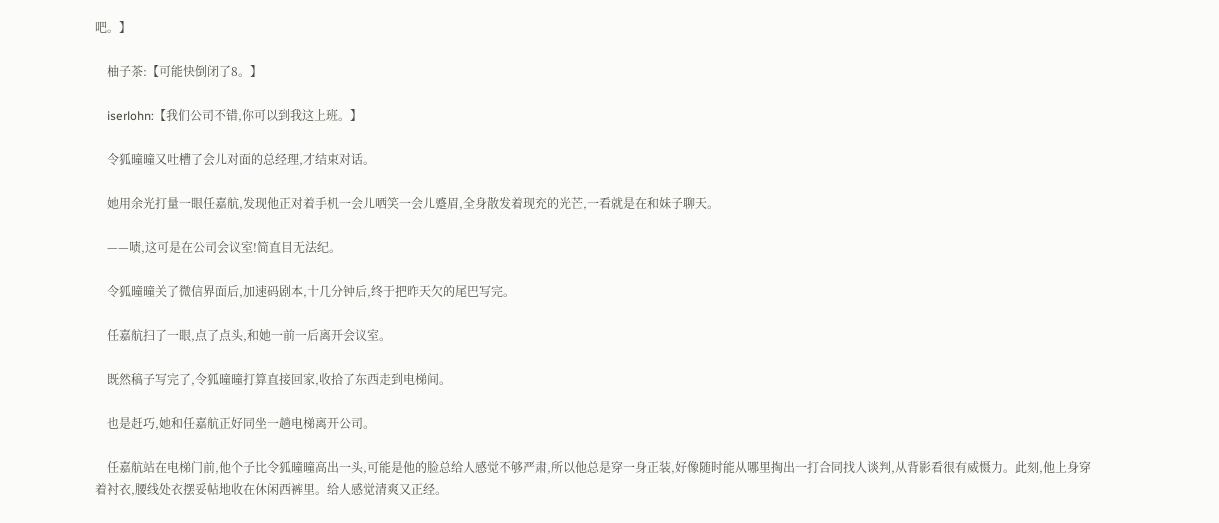吧。】

    柚子茶:【可能快倒闭了8。】

    iserlohn:【我们公司不错,你可以到我这上班。】

    令狐曈曈又吐槽了会儿对面的总经理,才结束对话。

    她用余光打量一眼任嘉航,发现他正对着手机一会儿哂笑一会儿蹙眉,全身散发着现充的光芒,一看就是在和妹子聊天。

    ——啧,这可是在公司会议室!简直目无法纪。

    令狐曈曈关了微信界面后,加速码剧本,十几分钟后,终于把昨天欠的尾巴写完。

    任嘉航扫了一眼,点了点头,和她一前一后离开会议室。

    既然稿子写完了,令狐曈曈打算直接回家,收拾了东西走到电梯间。

    也是赶巧,她和任嘉航正好同坐一趟电梯离开公司。

    任嘉航站在电梯门前,他个子比令狐曈曈高出一头,可能是他的脸总给人感觉不够严肃,所以他总是穿一身正装,好像随时能从哪里掏出一打合同找人谈判,从背影看很有威慑力。此刻,他上身穿着衬衣,腰线处衣摆妥帖地收在休闲西裤里。给人感觉清爽又正经。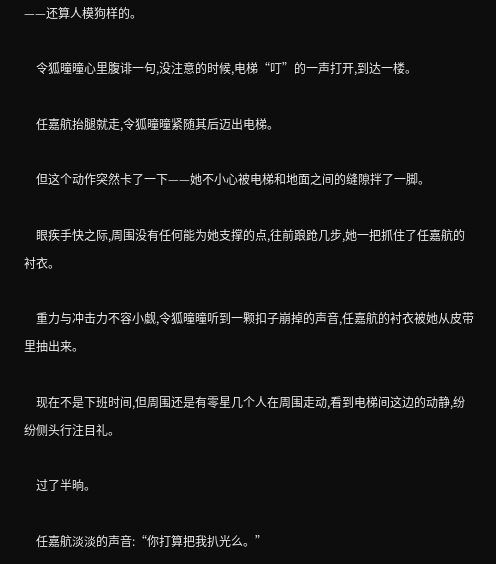——还算人模狗样的。

    令狐曈曈心里腹诽一句,没注意的时候,电梯“叮”的一声打开,到达一楼。

    任嘉航抬腿就走,令狐曈曈紧随其后迈出电梯。

    但这个动作突然卡了一下——她不小心被电梯和地面之间的缝隙拌了一脚。

    眼疾手快之际,周围没有任何能为她支撑的点,往前踉跄几步,她一把抓住了任嘉航的衬衣。

    重力与冲击力不容小觑,令狐曈曈听到一颗扣子崩掉的声音,任嘉航的衬衣被她从皮带里抽出来。

    现在不是下班时间,但周围还是有零星几个人在周围走动,看到电梯间这边的动静,纷纷侧头行注目礼。

    过了半晌。

    任嘉航淡淡的声音:“你打算把我扒光么。”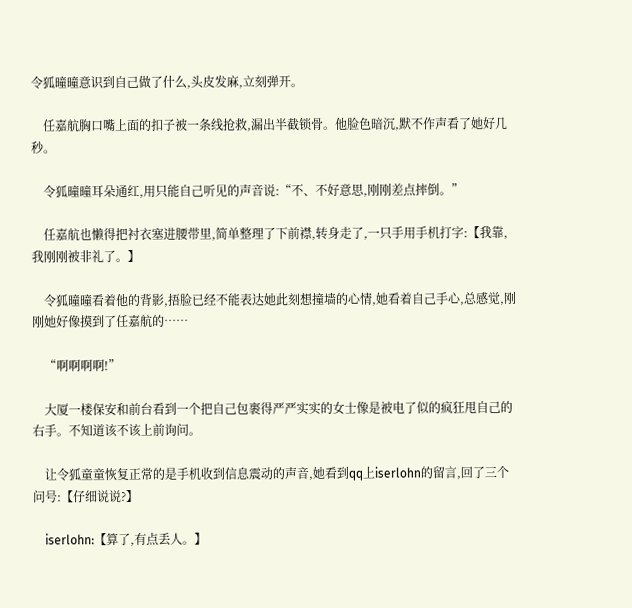令狐曈曈意识到自己做了什么,头皮发麻,立刻弹开。

    任嘉航胸口嘴上面的扣子被一条线抢救,漏出半截锁骨。他脸色暗沉,默不作声看了她好几秒。

    令狐曈曈耳朵通红,用只能自己听见的声音说:“不、不好意思,刚刚差点摔倒。”

    任嘉航也懒得把衬衣塞进腰带里,简单整理了下前襟,转身走了,一只手用手机打字:【我靠,我刚刚被非礼了。】

    令狐曈曈看着他的背影,捂脸已经不能表达她此刻想撞墙的心情,她看着自己手心,总感觉,刚刚她好像摸到了任嘉航的……

    “啊啊啊啊!”

    大厦一楼保安和前台看到一个把自己包裹得严严实实的女士像是被电了似的疯狂甩自己的右手。不知道该不该上前询问。

    让令狐童童恢复正常的是手机收到信息震动的声音,她看到qq上iserlohn的留言,回了三个问号:【仔细说说?】

    iserlohn:【算了,有点丢人。】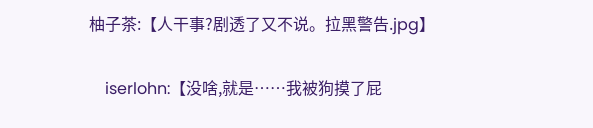柚子茶:【人干事?剧透了又不说。拉黑警告.jpg】

    iserlohn:【没啥,就是……我被狗摸了屁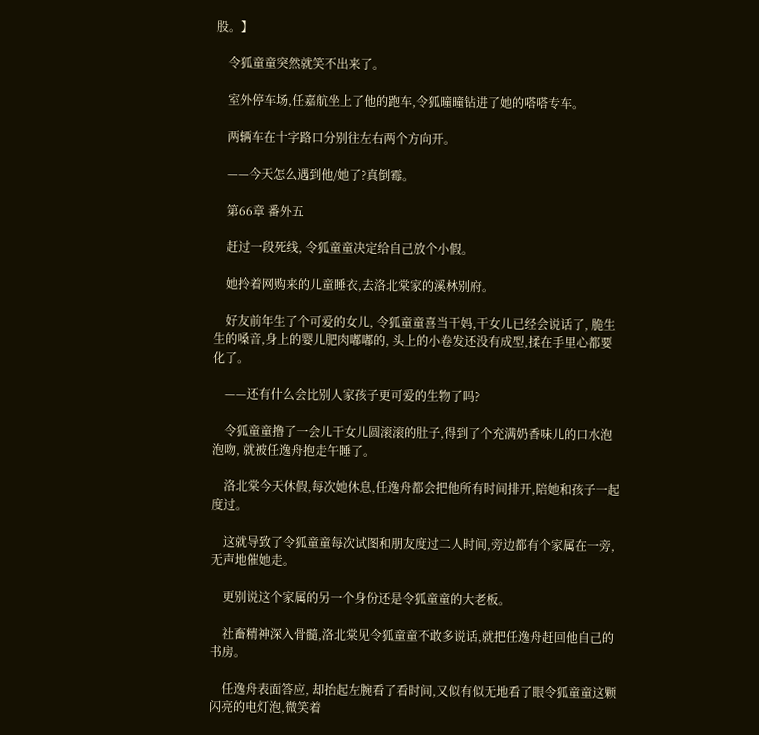股。】

    令狐童童突然就笑不出来了。

    室外停车场,任嘉航坐上了他的跑车,令狐曈曈钻进了她的嗒嗒专车。

    两辆车在十字路口分别往左右两个方向开。

    ——今天怎么遇到他/她了?真倒霉。

    第66章 番外五

    赶过一段死线, 令狐童童决定给自己放个小假。

    她拎着网购来的儿童睡衣,去洛北棠家的溪林别府。

    好友前年生了个可爱的女儿, 令狐童童喜当干妈,干女儿已经会说话了, 脆生生的嗓音,身上的婴儿肥肉嘟嘟的, 头上的小卷发还没有成型,揉在手里心都要化了。

    ——还有什么会比别人家孩子更可爱的生物了吗?

    令狐童童撸了一会儿干女儿圆滚滚的肚子,得到了个充满奶香味儿的口水泡泡吻, 就被任逸舟抱走午睡了。

    洛北棠今天休假,每次她休息,任逸舟都会把他所有时间排开,陪她和孩子一起度过。

    这就导致了令狐童童每次试图和朋友度过二人时间,旁边都有个家属在一旁, 无声地催她走。

    更别说这个家属的另一个身份还是令狐童童的大老板。

    社畜精神深入骨髓,洛北棠见令狐童童不敢多说话,就把任逸舟赶回他自己的书房。

    任逸舟表面答应, 却抬起左腕看了看时间,又似有似无地看了眼令狐童童这颗闪亮的电灯泡,微笑着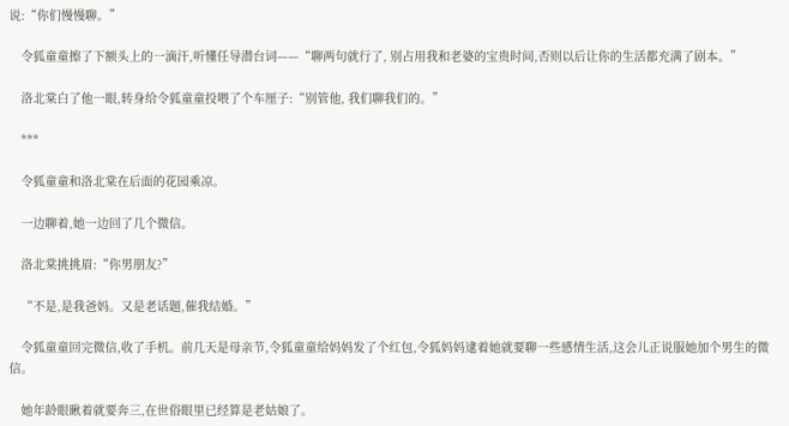说:“你们慢慢聊。”

    令狐童童擦了下额头上的一滴汗,听懂任导潜台词——“聊两句就行了, 别占用我和老婆的宝贵时间,否则以后让你的生活都充满了剧本。”

    洛北棠白了他一眼,转身给令狐童童投喂了个车厘子:“别管他, 我们聊我们的。”

    ***

    令狐童童和洛北棠在后面的花园乘凉。

    一边聊着,她一边回了几个微信。

    洛北棠挑挑眉:“你男朋友?”

    “不是,是我爸妈。又是老话题,催我结婚。”

    令狐童童回完微信,收了手机。前几天是母亲节,令狐童童给妈妈发了个红包,令狐妈妈逮着她就要聊一些感情生活,这会儿正说服她加个男生的微信。

    她年龄眼瞅着就要奔三,在世俗眼里已经算是老姑娘了。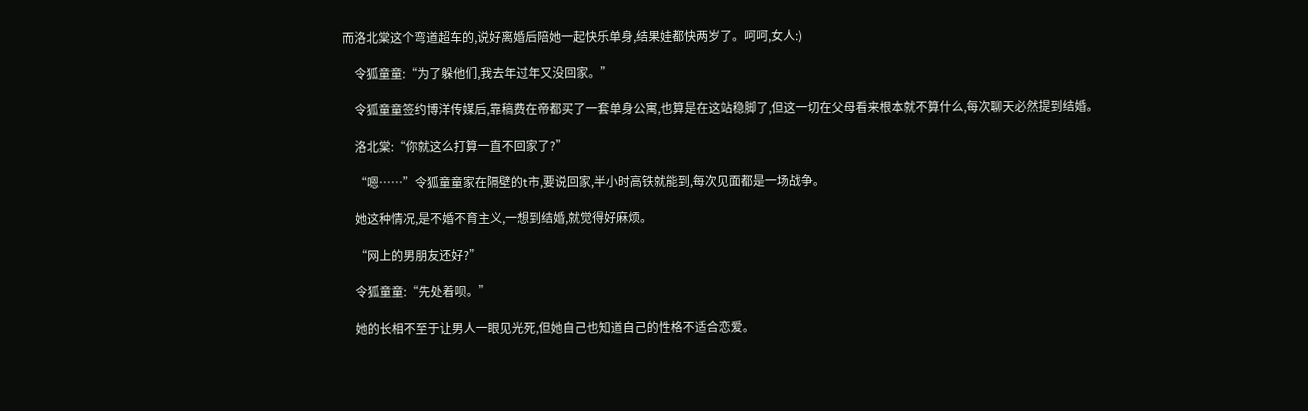而洛北棠这个弯道超车的,说好离婚后陪她一起快乐单身,结果娃都快两岁了。呵呵,女人:)

    令狐童童:“为了躲他们,我去年过年又没回家。”

    令狐童童签约博洋传媒后,靠稿费在帝都买了一套单身公寓,也算是在这站稳脚了,但这一切在父母看来根本就不算什么,每次聊天必然提到结婚。

    洛北棠:“你就这么打算一直不回家了?”

    “嗯……”令狐童童家在隔壁的t市,要说回家,半小时高铁就能到,每次见面都是一场战争。

    她这种情况,是不婚不育主义,一想到结婚,就觉得好麻烦。

    “网上的男朋友还好?”

    令狐童童:“先处着呗。”

    她的长相不至于让男人一眼见光死,但她自己也知道自己的性格不适合恋爱。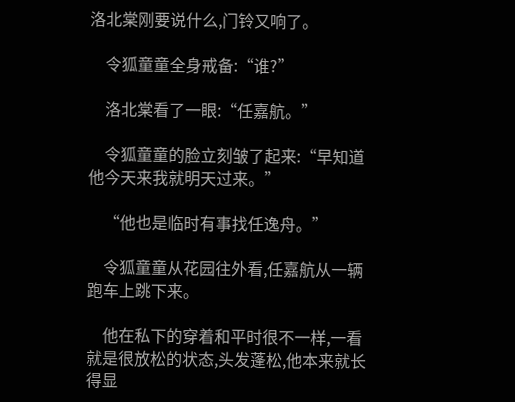洛北棠刚要说什么,门铃又响了。

    令狐童童全身戒备:“谁?”

    洛北棠看了一眼:“任嘉航。”

    令狐童童的脸立刻皱了起来:“早知道他今天来我就明天过来。”

    “他也是临时有事找任逸舟。”

    令狐童童从花园往外看,任嘉航从一辆跑车上跳下来。

    他在私下的穿着和平时很不一样,一看就是很放松的状态,头发蓬松,他本来就长得显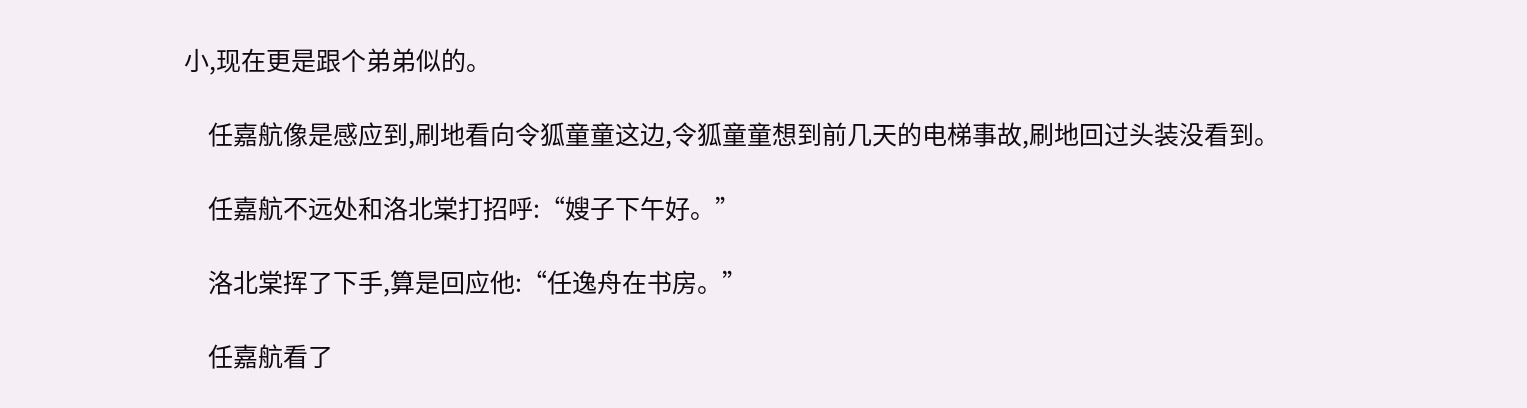小,现在更是跟个弟弟似的。

    任嘉航像是感应到,刷地看向令狐童童这边,令狐童童想到前几天的电梯事故,刷地回过头装没看到。

    任嘉航不远处和洛北棠打招呼:“嫂子下午好。”

    洛北棠挥了下手,算是回应他:“任逸舟在书房。”

    任嘉航看了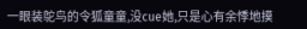一眼装鸵鸟的令狐童童,没cue她,只是心有余悸地摸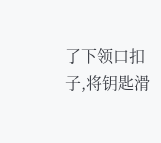了下领口扣子,将钥匙滑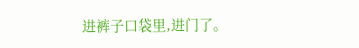进裤子口袋里,进门了。